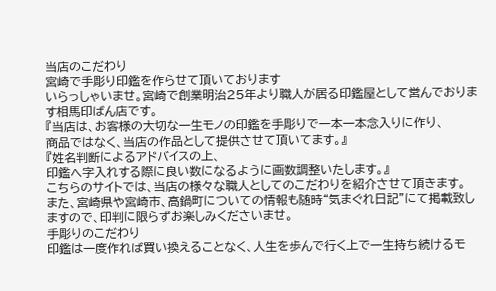当店のこだわり
宮崎で手彫り印鑑を作らせて頂いております
いらっしゃいませ。宮崎で創業明治25年より職人が居る印鑑屋として営んでおります相馬印ばん店です。
『当店は、お客様の大切な一生モノの印鑑を手彫りで一本一本念入りに作り、
商品ではなく、当店の作品として提供させて頂いてます。』
『姓名判断によるアドバイスの上、
印鑑へ字入れする際に良い数になるように画数調整いたします。』
こちらのサイトでは、当店の様々な職人としてのこだわりを紹介させて頂きます。
また、宮崎県や宮崎市、高鍋町についての情報も随時“気まぐれ日記”にて掲載致しますので、印判に限らずお楽しみくださいませ。
手彫りのこだわり
印鑑は一度作れば買い換えることなく、人生を歩んで行く上で一生持ち続けるモ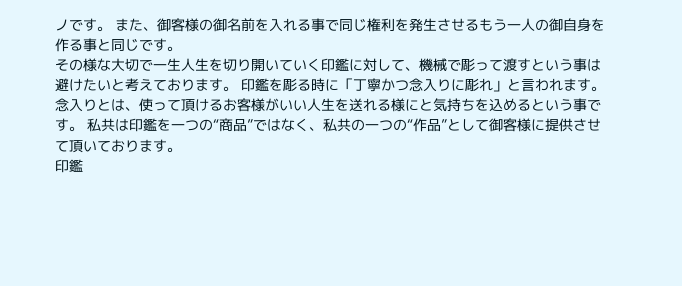ノです。 また、御客様の御名前を入れる事で同じ権利を発生させるもう一人の御自身を作る事と同じです。
その様な大切で一生人生を切り開いていく印鑑に対して、機械で彫って渡すという事は避けたいと考えております。 印鑑を彫る時に「丁寧かつ念入りに彫れ」と言われます。
念入りとは、使って頂けるお客様がいい人生を送れる様にと気持ちを込めるという事です。 私共は印鑑を一つの“商品”ではなく、私共の一つの“作品”として御客様に提供させて頂いております。
印鑑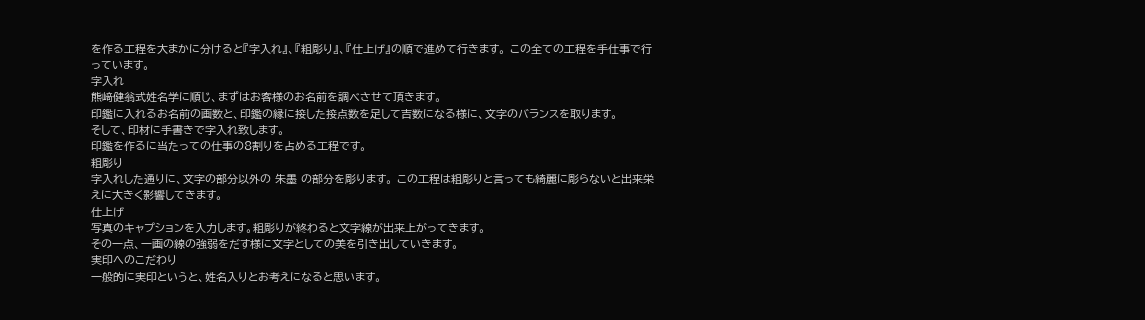を作る工程を大まかに分けると『字入れ』、『粗彫り』、『仕上げ』の順で進めて行きます。 この全ての工程を手仕事で行っています。
字入れ
熊﨑健翁式姓名学に順じ、まずはお客様のお名前を調べさせて頂きます。
印鑑に入れるお名前の画数と、印鑑の縁に接した接点数を足して吉数になる様に、文字のバランスを取ります。
そして、印材に手書きで字入れ致します。
印鑑を作るに当たっての仕事の8割りを占める工程です。
粗彫り
字入れした通りに、文字の部分以外の 朱墨 の部分を彫ります。 この工程は粗彫りと言っても綺麗に彫らないと出来栄えに大きく影響してきます。
仕上げ
写真のキャプションを入力します。粗彫りが終わると文字線が出来上がってきます。
その一点、一画の線の強弱をだす様に文字としての美を引き出していきます。
実印へのこだわり
一般的に実印というと、姓名入りとお考えになると思います。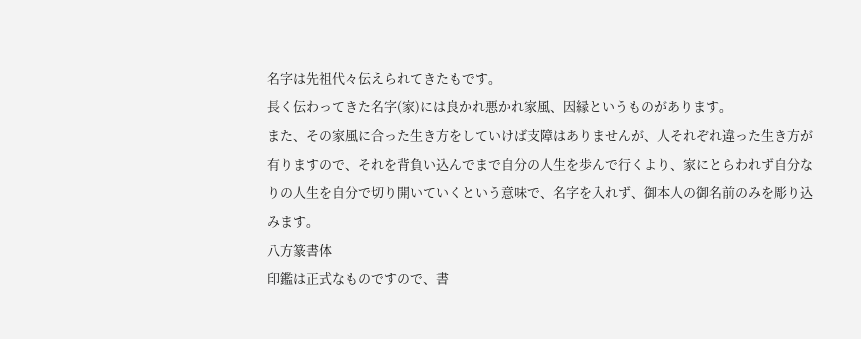名字は先祖代々伝えられてきたもです。
長く伝わってきた名字(家)には良かれ悪かれ家風、因縁というものがあります。
また、その家風に合った生き方をしていけば支障はありませんが、人それぞれ違った生き方が有りますので、それを背負い込んでまで自分の人生を歩んで行くより、家にとらわれず自分なりの人生を自分で切り開いていくという意味で、名字を入れず、御本人の御名前のみを彫り込みます。
八方篆書体
印鑑は正式なものですので、書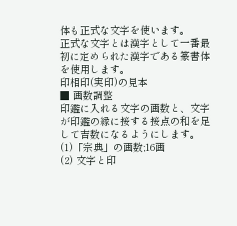体も正式な文字を使います。
正式な文字とは漢字として一番最初に定められた漢字である篆書体を使用します。
印相印(実印)の見本
■ 画数調整
印鑑に入れる文字の画数と、文字が印鑑の縁に接する接点の和を足して吉数になるようにします。
(1)「宗典」の画数;16画
(2) 文字と印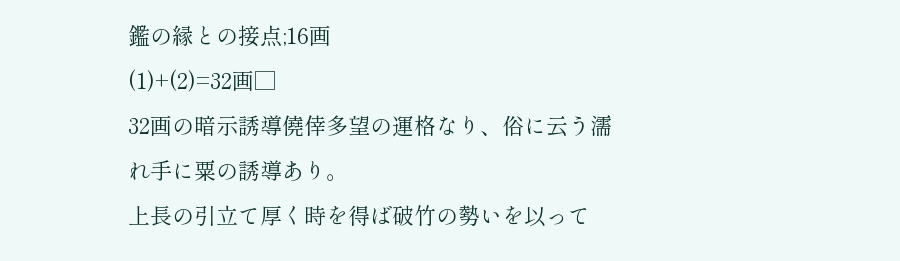鑑の縁との接点;16画
(1)+(2)=32画□
32画の暗示誘導僥倖多望の運格なり、俗に云う濡れ手に粟の誘導あり。
上長の引立て厚く時を得ば破竹の勢いを以って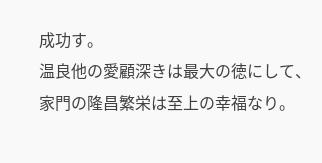成功す。
温良他の愛顧深きは最大の徳にして、家門の隆昌繁栄は至上の幸福なり。